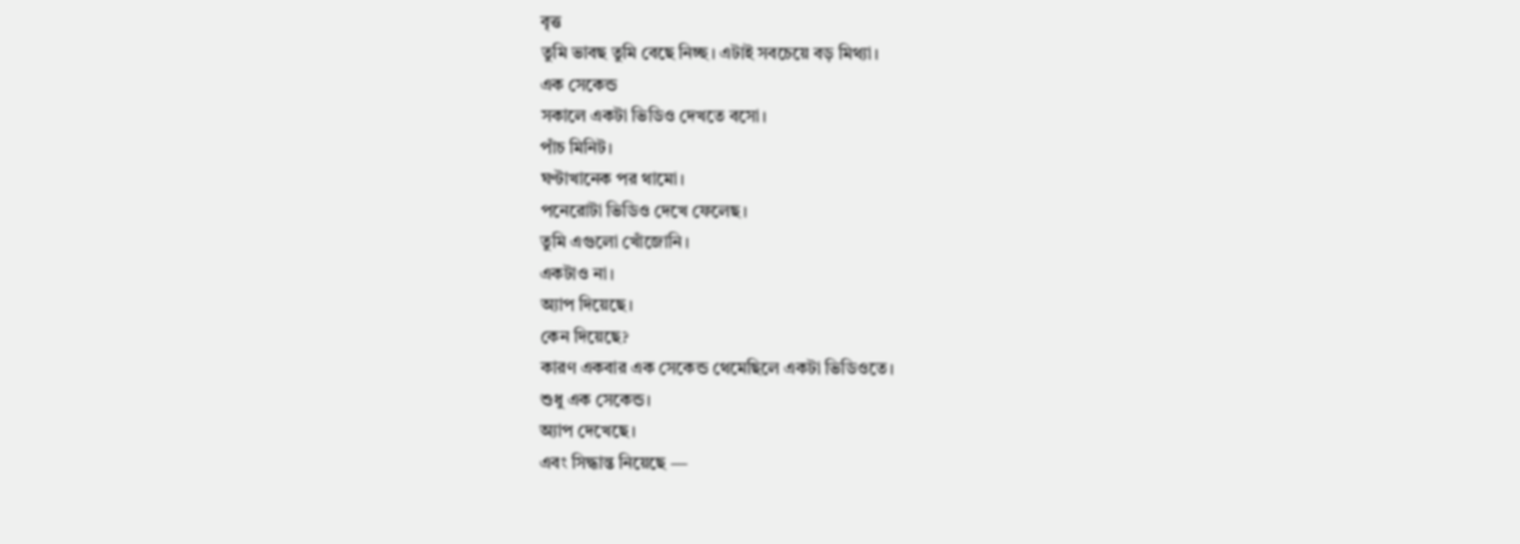বৃত্ত
তুমি ভাবছ তুমি বেছে নিচ্ছ। এটাই সবচেয়ে বড় মিথ্যা।
এক সেকেন্ড
সকালে একটা ভিডিও দেখতে বসো।
পাঁচ মিনিট।
ঘণ্টাখানেক পর থামো।
পনেরোটা ভিডিও দেখে ফেলেছ।
তুমি এগুলো খোঁজোনি।
একটাও না।
অ্যাপ দিয়েছে।
কেন দিয়েছে?
কারণ একবার এক সেকেন্ড থেমেছিলে একটা ভিডিওতে।
শুধু এক সেকেন্ড।
অ্যাপ দেখেছে।
এবং সিদ্ধান্ত নিয়েছে —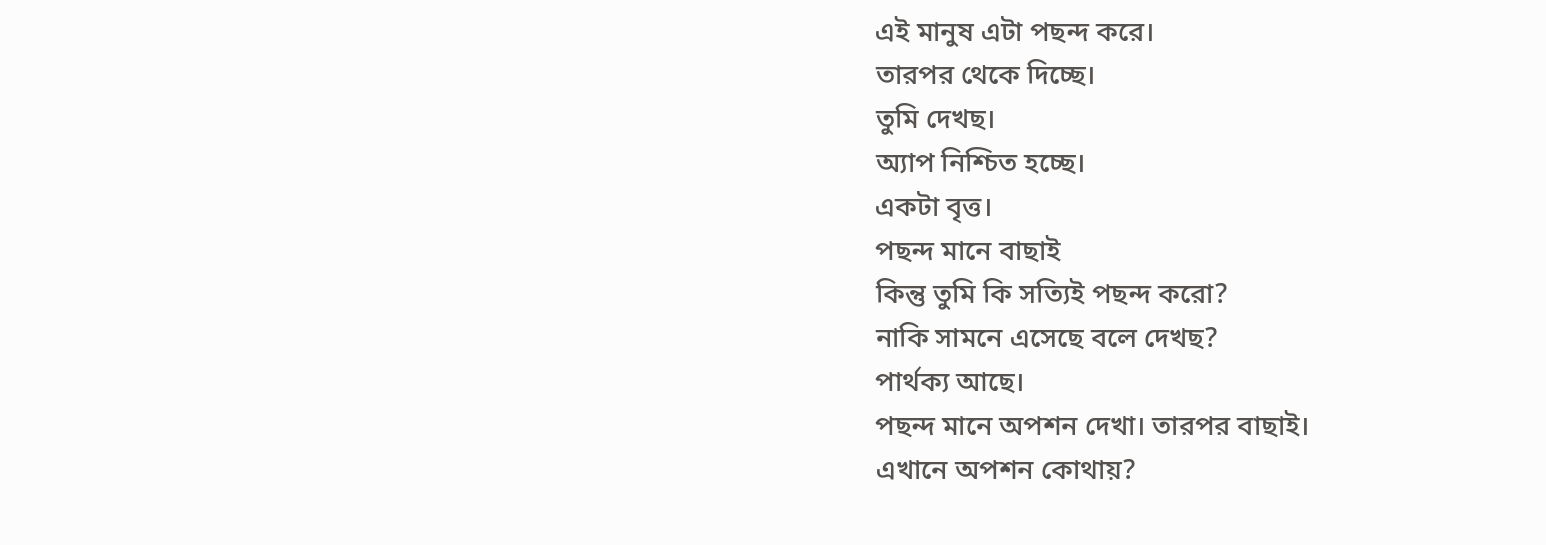এই মানুষ এটা পছন্দ করে।
তারপর থেকে দিচ্ছে।
তুমি দেখছ।
অ্যাপ নিশ্চিত হচ্ছে।
একটা বৃত্ত।
পছন্দ মানে বাছাই
কিন্তু তুমি কি সত্যিই পছন্দ করো?
নাকি সামনে এসেছে বলে দেখছ?
পার্থক্য আছে।
পছন্দ মানে অপশন দেখা। তারপর বাছাই।
এখানে অপশন কোথায়?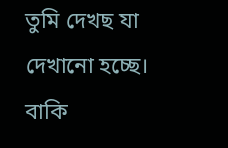তুমি দেখছ যা দেখানো হচ্ছে।
বাকি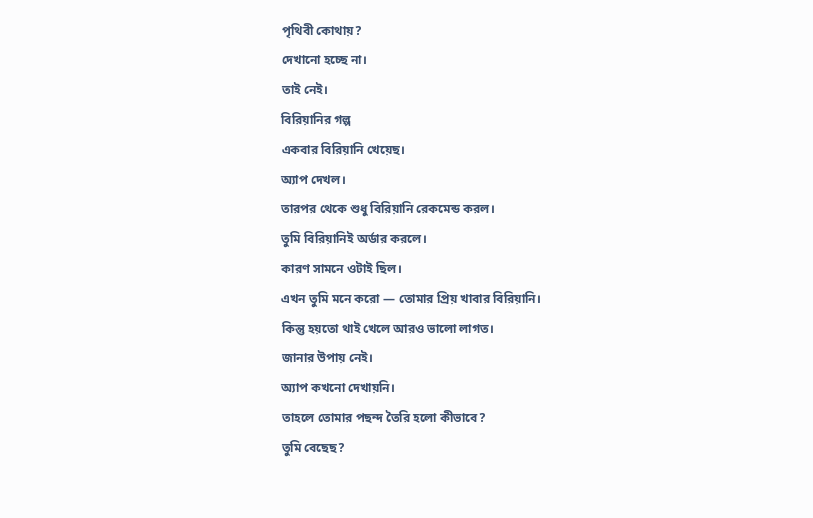পৃথিবী কোথায়?
দেখানো হচ্ছে না।
তাই নেই।
বিরিয়ানির গল্প
একবার বিরিয়ানি খেয়েছ।
অ্যাপ দেখল।
তারপর থেকে শুধু বিরিয়ানি রেকমেন্ড করল।
তুমি বিরিয়ানিই অর্ডার করলে।
কারণ সামনে ওটাই ছিল।
এখন তুমি মনে করো — তোমার প্রিয় খাবার বিরিয়ানি।
কিন্তু হয়তো থাই খেলে আরও ভালো লাগত।
জানার উপায় নেই।
অ্যাপ কখনো দেখায়নি।
তাহলে তোমার পছন্দ তৈরি হলো কীভাবে?
তুমি বেছেছ?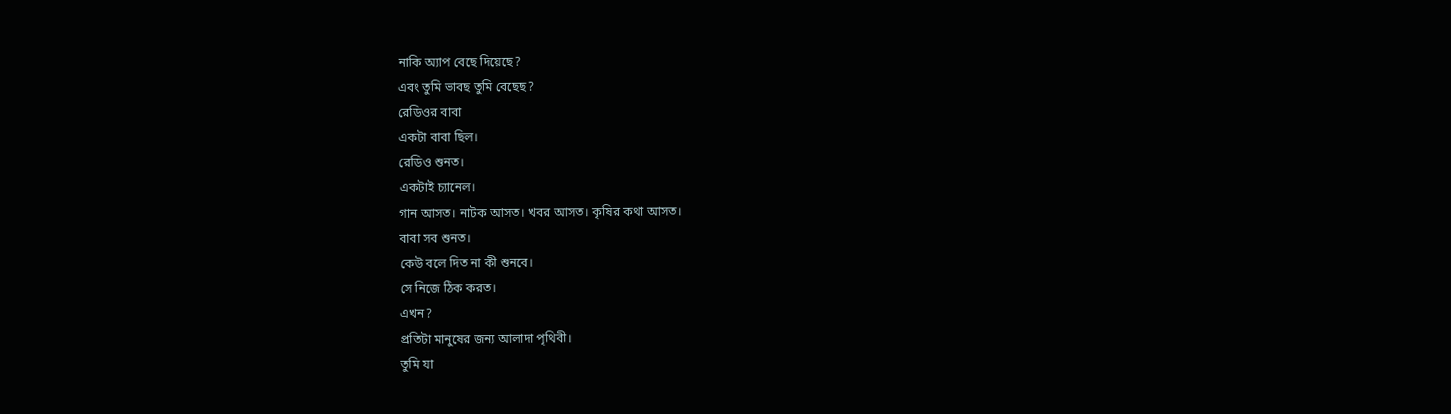নাকি অ্যাপ বেছে দিয়েছে?
এবং তুমি ভাবছ তুমি বেছেছ?
রেডিওর বাবা
একটা বাবা ছিল।
রেডিও শুনত।
একটাই চ্যানেল।
গান আসত। নাটক আসত। খবর আসত। কৃষির কথা আসত।
বাবা সব শুনত।
কেউ বলে দিত না কী শুনবে।
সে নিজে ঠিক করত।
এখন?
প্রতিটা মানুষের জন্য আলাদা পৃথিবী।
তুমি যা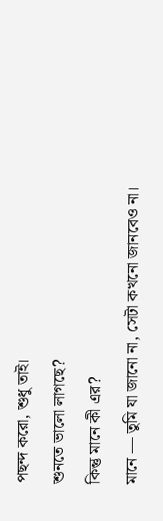পছন্দ করো, শুধু তাই।
শুনতে ভালো লাগছে?
কিন্তু মানে কী এর?
মানে — তুমি যা জানো না, সেটা কখনো জানবেও না।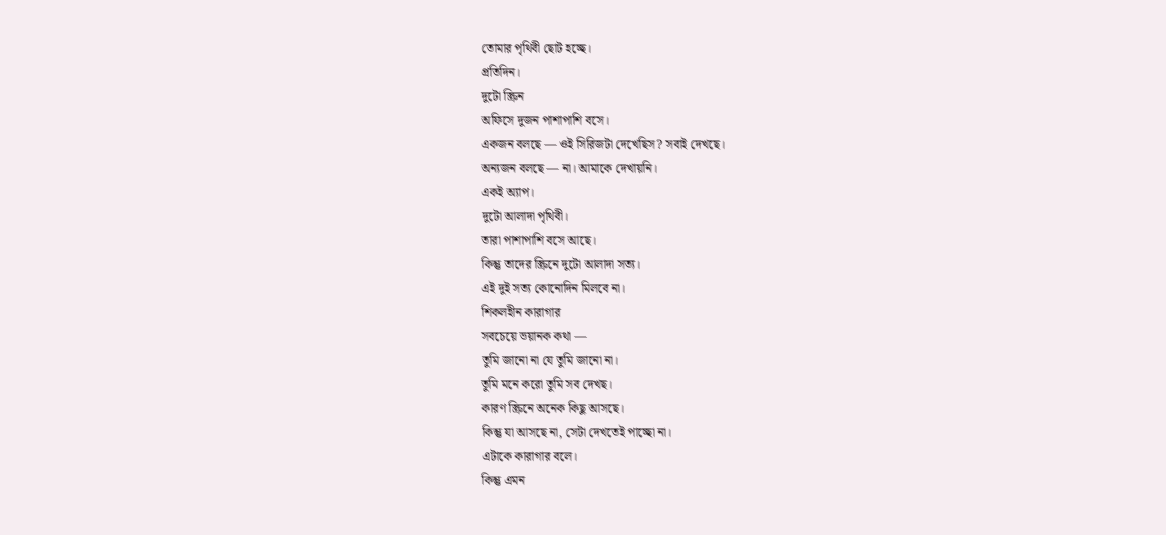তোমার পৃথিবী ছোট হচ্ছে।
প্রতিদিন।
দুটো স্ক্রিন
অফিসে দুজন পাশাপাশি বসে।
একজন বলছে — ওই সিরিজটা দেখেছিস? সবাই দেখছে।
অন্যজন বলছে — না। আমাকে দেখায়নি।
একই অ্যাপ।
দুটো আলাদা পৃথিবী।
তারা পাশাপাশি বসে আছে।
কিন্তু তাদের স্ক্রিনে দুটো আলাদা সত্য।
এই দুই সত্য কোনোদিন মিলবে না।
শিকলহীন কারাগার
সবচেয়ে ভয়ানক কথা —
তুমি জানো না যে তুমি জানো না।
তুমি মনে করো তুমি সব দেখছ।
কারণ স্ক্রিনে অনেক কিছু আসছে।
কিন্তু যা আসছে না, সেটা দেখতেই পাচ্ছো না।
এটাকে কারাগার বলে।
কিন্তু এমন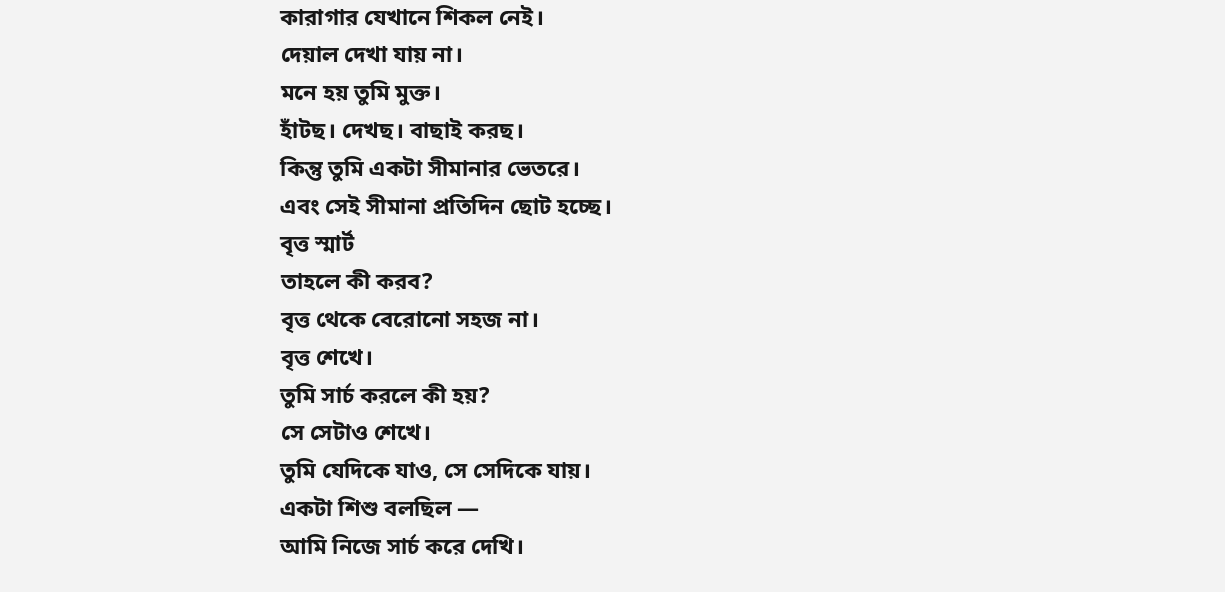কারাগার যেখানে শিকল নেই।
দেয়াল দেখা যায় না।
মনে হয় তুমি মুক্ত।
হাঁটছ। দেখছ। বাছাই করছ।
কিন্তু তুমি একটা সীমানার ভেতরে।
এবং সেই সীমানা প্রতিদিন ছোট হচ্ছে।
বৃত্ত স্মার্ট
তাহলে কী করব?
বৃত্ত থেকে বেরোনো সহজ না।
বৃত্ত শেখে।
তুমি সার্চ করলে কী হয়?
সে সেটাও শেখে।
তুমি যেদিকে যাও, সে সেদিকে যায়।
একটা শিশু বলছিল —
আমি নিজে সার্চ করে দেখি।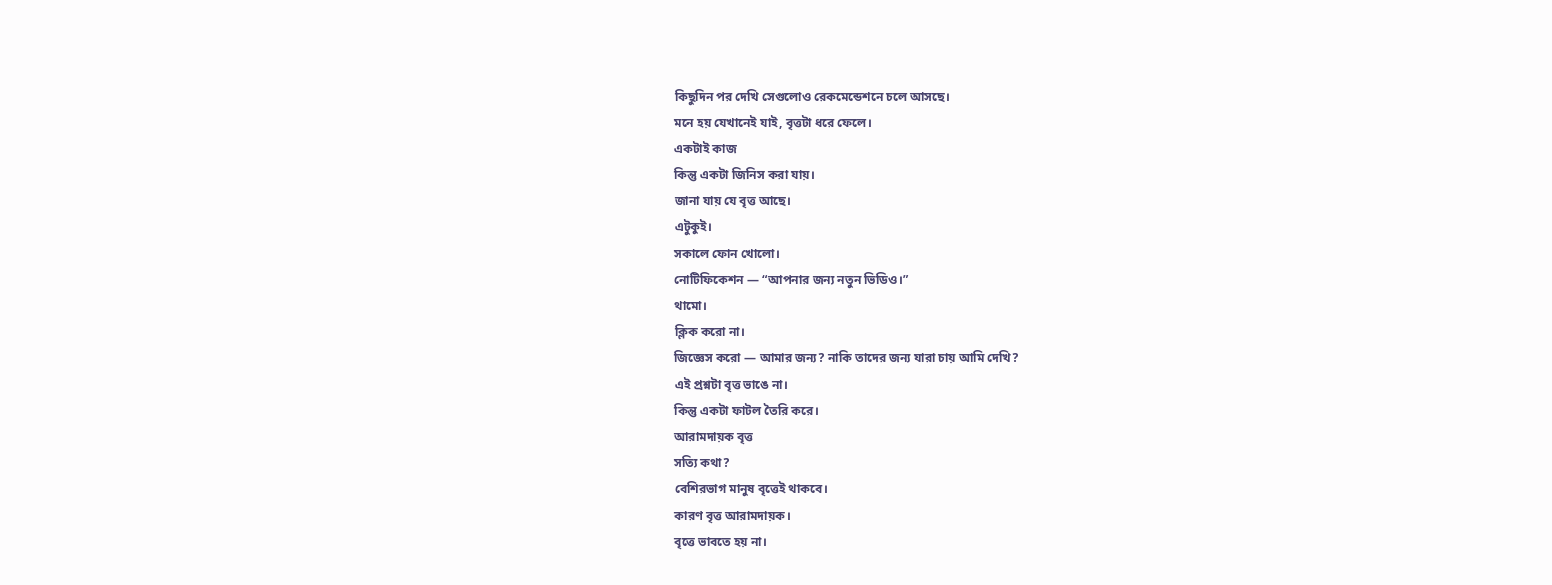কিছুদিন পর দেখি সেগুলোও রেকমেন্ডেশনে চলে আসছে।
মনে হয় যেখানেই যাই, বৃত্তটা ধরে ফেলে।
একটাই কাজ
কিন্তু একটা জিনিস করা যায়।
জানা যায় যে বৃত্ত আছে।
এটুকুই।
সকালে ফোন খোলো।
নোটিফিকেশন — “আপনার জন্য নতুন ভিডিও।”
থামো।
ক্লিক করো না।
জিজ্ঞেস করো — আমার জন্য? নাকি তাদের জন্য যারা চায় আমি দেখি?
এই প্রশ্নটা বৃত্ত ভাঙে না।
কিন্তু একটা ফাটল তৈরি করে।
আরামদায়ক বৃত্ত
সত্যি কথা?
বেশিরভাগ মানুষ বৃত্তেই থাকবে।
কারণ বৃত্ত আরামদায়ক।
বৃত্তে ভাবতে হয় না।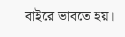বাইরে ভাবতে হয়।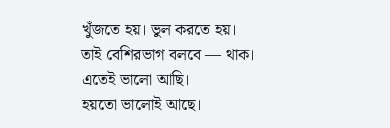খুঁজতে হয়। ভুল করতে হয়।
তাই বেশিরভাগ বলবে — থাক। এতেই ভালো আছি।
হয়তো ভালোই আছে।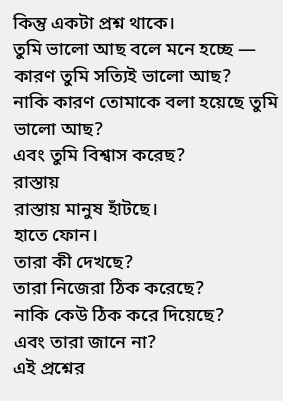কিন্তু একটা প্রশ্ন থাকে।
তুমি ভালো আছ বলে মনে হচ্ছে —
কারণ তুমি সত্যিই ভালো আছ?
নাকি কারণ তোমাকে বলা হয়েছে তুমি ভালো আছ?
এবং তুমি বিশ্বাস করেছ?
রাস্তায়
রাস্তায় মানুষ হাঁটছে।
হাতে ফোন।
তারা কী দেখছে?
তারা নিজেরা ঠিক করেছে?
নাকি কেউ ঠিক করে দিয়েছে?
এবং তারা জানে না?
এই প্রশ্নের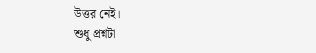উত্তর নেই।
শুধু প্রশ্নটা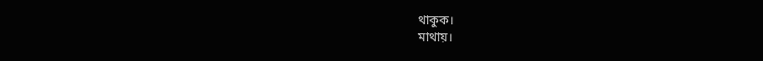থাকুক।
মাথায়।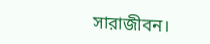সারাজীবন।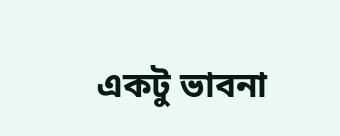একটু ভাবনা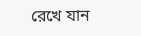রেখে যান